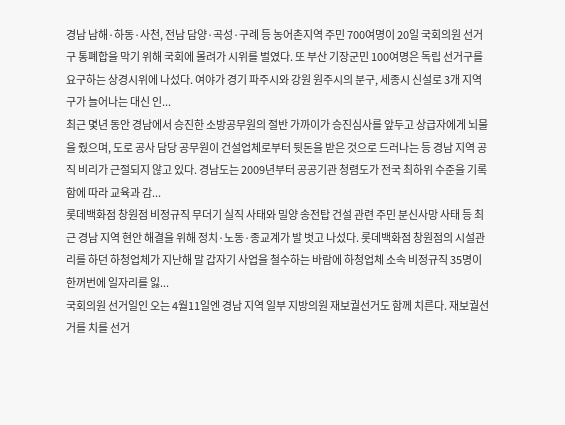경남 남해·하동·사천, 전남 담양·곡성·구례 등 농어촌지역 주민 700여명이 20일 국회의원 선거구 통폐합을 막기 위해 국회에 몰려가 시위를 벌였다. 또 부산 기장군민 100여명은 독립 선거구를 요구하는 상경시위에 나섰다. 여야가 경기 파주시와 강원 원주시의 분구, 세종시 신설로 3개 지역구가 늘어나는 대신 인...
최근 몇년 동안 경남에서 승진한 소방공무원의 절반 가까이가 승진심사를 앞두고 상급자에게 뇌물을 줬으며, 도로 공사 담당 공무원이 건설업체로부터 뒷돈을 받은 것으로 드러나는 등 경남 지역 공직 비리가 근절되지 않고 있다. 경남도는 2009년부터 공공기관 청렴도가 전국 최하위 수준을 기록함에 따라 교육과 감...
롯데백화점 창원점 비정규직 무더기 실직 사태와 밀양 송전탑 건설 관련 주민 분신사망 사태 등 최근 경남 지역 현안 해결을 위해 정치·노동·종교계가 발 벗고 나섰다. 롯데백화점 창원점의 시설관리를 하던 하청업체가 지난해 말 갑자기 사업을 철수하는 바람에 하청업체 소속 비정규직 35명이 한꺼번에 일자리를 잃...
국회의원 선거일인 오는 4월11일엔 경남 지역 일부 지방의원 재보궐선거도 함께 치른다. 재보궐선거를 치를 선거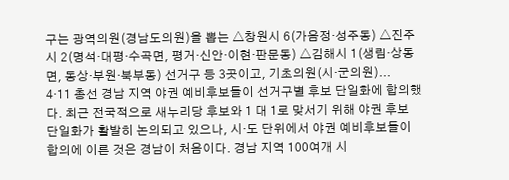구는 광역의원(경남도의원)을 뽑는 △창원시 6(가음정·성주동) △진주시 2(명석·대평·수곡면, 평거·신안·이현·판문동) △김해시 1(생림·상동면, 동상·부원·북부동) 선거구 등 3곳이고, 기초의원(시·군의원)...
4·11 총선 경남 지역 야권 예비후보들이 선거구별 후보 단일화에 합의했다. 최근 전국적으로 새누리당 후보와 1 대 1로 맞서기 위해 야권 후보 단일화가 활발히 논의되고 있으나, 시·도 단위에서 야권 예비후보들이 합의에 이른 것은 경남이 처음이다. 경남 지역 100여개 시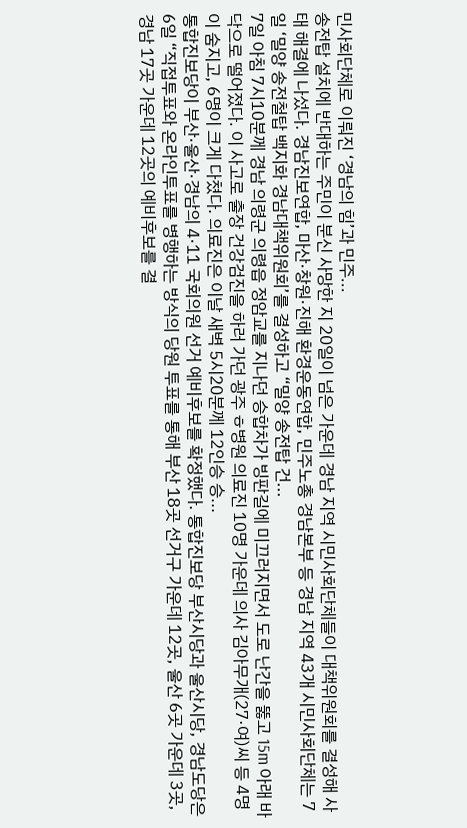민사회단체로 이뤄진 ‘경남의 힘’과 민주...
송전탑 설치에 반대하는 주민이 분신 사망한 지 20일이 넘은 가운데 경남 지역 시민사회단체들이 대책위원회를 결성해 사태 해결에 나섰다. 경남진보연합, 마산·창원·진해 환경운동연합, 민주노총 경남본부 등 경남 지역 43개 시민사회단체는 7일 ‘밀양 송전철탑 백지화 경남대책위원회’를 결성하고 “밀양 송전탑 건...
7일 아침 7시10분께 경남 의령군 의령읍 정암교를 지나던 승합차가 빙판길에 미끄러지면서 도로 난간을 뚫고 15m 아래 바닥으로 떨어졌다. 이 사고로 출장 건강검진을 하러 가던 광주 ㅎ병원 의료진 10명 가운데 의사 김아무개(27·여)씨 등 4명이 숨지고, 6명이 크게 다쳤다. 의료진은 이날 새벽 5시20분께 12인승 승...
통합진보당이 부산·울산·경남의 4·11 국회의원 선거 예비후보를 확정했다. 통합진보당 부산시당과 울산시당, 경남도당은 6일 “직접투표와 온라인투표를 병행하는 방식의 당원 투표를 통해 부산 18곳 선거구 가운데 12곳, 울산 6곳 가운데 3곳, 경남 17곳 가운데 12곳의 예비후보를 결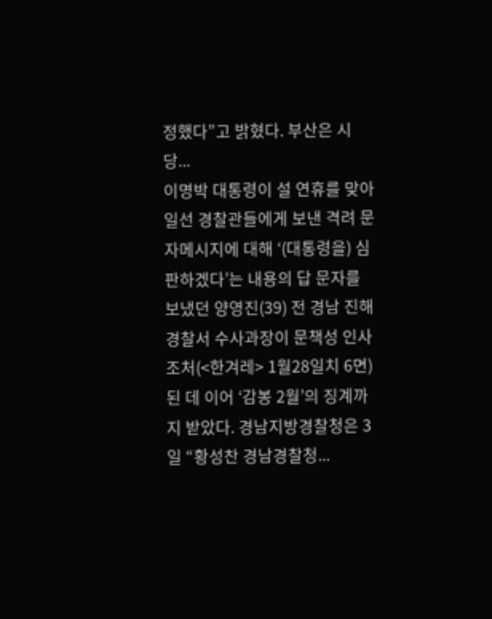정했다”고 밝혔다. 부산은 시당...
이명박 대통령이 설 연휴를 맞아 일선 경찰관들에게 보낸 격려 문자메시지에 대해 ‘(대통령을) 심판하겠다’는 내용의 답 문자를 보냈던 양영진(39) 전 경남 진해경찰서 수사과장이 문책성 인사 조처(<한겨레> 1월28일치 6면)된 데 이어 ‘감봉 2월’의 징계까지 받았다. 경남지방경찰청은 3일 “황성찬 경남경찰청...